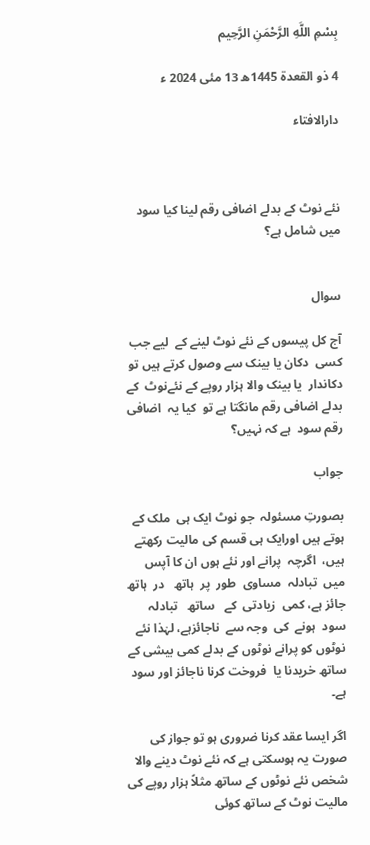بِسْمِ اللَّهِ الرَّحْمَنِ الرَّحِيم

4 ذو القعدة 1445ھ 13 مئی 2024 ء

دارالافتاء



نئے نوٹ کے بدلے اضافی رقم لینا کیا سود میں شامل ہے؟


سوال

آج کل پیسوں کے نئے نوٹ لینے کے  لیے جب  کسی  دکان یا بینک سے وصول کرتے ہیں تو  دکاندار  یا بینک والا ہزار روپے کے نئےنوٹ  کے بدلے اضافی رقم مانگتا ہے تو  کیا یہ  اضافی  رقم سود  ہے کہ نہیں؟

جواب

بصورتِ مسئولہ  جو نوٹ ایک ہی  ملک کے ہوتے ہیں اورایک ہی قسم کی مالیت رکھتے ہیں،  اگرچہ  پرانے اور نئے ہوں ان کا آپس  میں  تبادلہ  مساوی  طور  پر  ہاتھ   در  ہاتھ   جائز ہے، کمی  زیادتی  کے   ساتھ   تبادلہ  سود  ہونے  کی  وجہ سے  ناجائزہے، لہٰذا نئے نوٹوں کو پرانے نوٹوں کے بدلے کمی بیشی کے ساتھ خریدنا یا  فروخت کرنا ناجائز اور سود ہے۔

اگر ایسا عقد کرنا ضروری ہو تو جواز کی صورت یہ ہوسکتی ہے کہ نئے نوٹ دینے والا شخص نئے نوٹوں کے ساتھ مثلاً ہزار روپے کی مالیت نوٹ کے ساتھ کوئی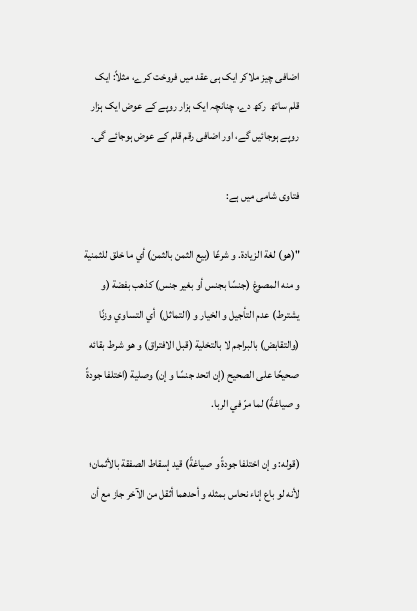اضافی چیز ملاکر ایک ہی عقد میں فروخت کرے، مثلاً: ایک قلم ساتھ  رکھ دے، چنانچہ ایک ہزار روپے کے عوض ایک ہزار روپے ہوجائیں گے، اور اضافی رقم قلم کے عوض ہوجائے گی۔

فتاوی شامی میں ہے:

"(هو) لغة الزيادة. و شرعًا (بيع الثمن بالثمن) أي ما خلق للثمنية و منه المصوغ (جنسًا بجنس أو بغير جنس) كذهب بفضة (و يشترط) عدم التأجيل و الخيار و (التماثل)  أي التساوي وزنًا (والتقابض) بالبراجم لا بالتخلية (قبل الافتراق) و هو شرط بقائه صحيحًا على الصحيح (إن اتحد جنسًا و إن) وصلية (اختلفا جودةً و صياغةً) لما مرّ في الربا.

(قوله: و إن اختلفا جودةً و صياغةً) قيد إسقاط الصفقة بالأثمان؛ لأنه لو باع إناء نحاس بمثله و أحدهما أثقل من الآخر جاز مع أن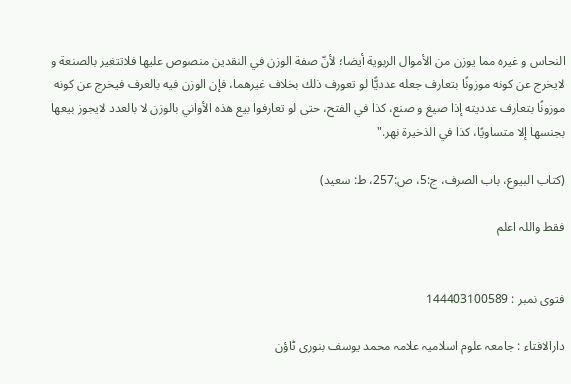النحاس و غيره مما يوزن من الأموال الربوية أيضا؛ لأنّ صفة الوزن في النقدين منصوص عليها فلاتتغير بالصنعة و لايخرج عن كونه موزونًا بتعارف جعله عدديًّا لو تعورف ذلك بخلاف غيرهما، فإن الوزن فيه بالعرف فيخرج عن كونه موزونًا بتعارف عدديته إذا صيغ و صنع، كذا في الفتح، حتى لو تعارفوا بيع هذه الأواني بالوزن لا بالعدد لايجوز بيعها بجنسها إلا متساويًا، كذا في الذخيرة نهر."

(کتاب البیوع، باب الصرف، ج:5، ص:257، ط: سعید)

فقط واللہ اعلم


فتوی نمبر : 144403100589

دارالافتاء : جامعہ علوم اسلامیہ علامہ محمد یوسف بنوری ٹاؤن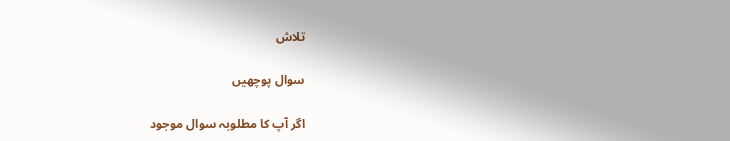تلاش

سوال پوچھیں

اگر آپ کا مطلوبہ سوال موجود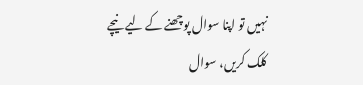نہیں تو اپنا سوال پوچھنے کے لیے نیچے کلک کریں، سوال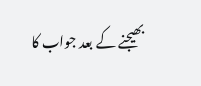بھیجنے کے بعد جواب کا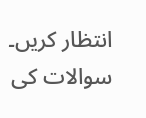انتظار کریں۔ سوالات کی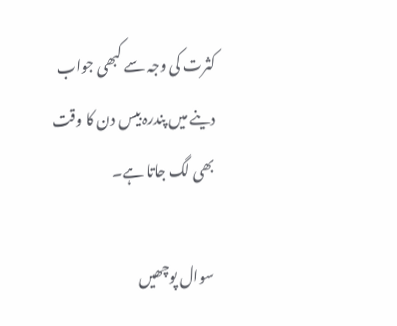کثرت کی وجہ سے کبھی جواب دینے میں پندرہ بیس دن کا وقت بھی لگ جاتا ہے۔

سوال پوچھیں